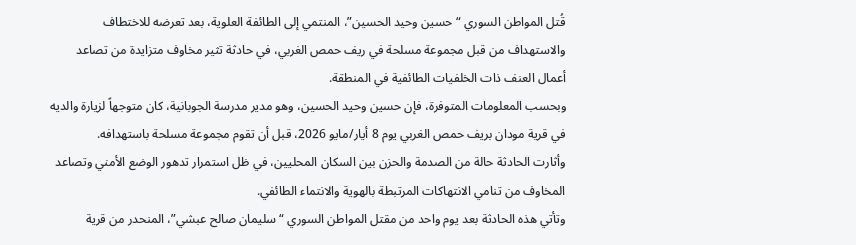قُتل المواطن السوري “حسين وحيد الحسين”، المنتمي إلى الطائفة العلوية، بعد تعرضه للاختطاف والاستهداف من قبل مجموعة مسلحة في ريف حمص الغربي، في حادثة تثير مخاوف متزايدة من تصاعد أعمال العنف ذات الخلفيات الطائفية في المنطقة.
وبحسب المعلومات المتوفرة، فإن حسين وحيد الحسين، وهو مدير مدرسة الجوبانية، كان متوجهاً لزيارة والديه في قرية مودان بريف حمص الغربي يوم 8 أيار/مايو 2026، قبل أن تقوم مجموعة مسلحة باستهدافه.
وأثارت الحادثة حالة من الصدمة والحزن بين السكان المحليين، في ظل استمرار تدهور الوضع الأمني وتصاعد المخاوف من تنامي الانتهاكات المرتبطة بالهوية والانتماء الطائفي.
وتأتي هذه الحادثة بعد يوم واحد من مقتل المواطن السوري “سليمان صالح عبشي”، المنحدر من قرية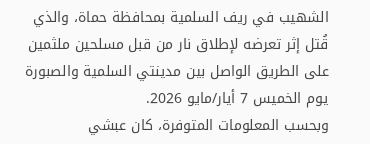الشهيب في ريف السلمية بمحافظة حماة، والذي قُتل إثر تعرضه لإطلاق نار من قبل مسلحين ملثمين على الطريق الواصل بين مدينتي السلمية والصبورة يوم الخميس 7 أيار/مايو 2026.
وبحسب المعلومات المتوفرة، كان عبشي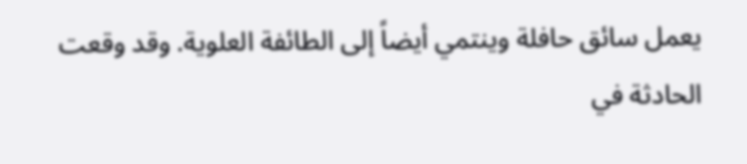يعمل سائق حافلة وينتمي أيضاً إلى الطائفة العلوية. وقد وقعت الحادثة في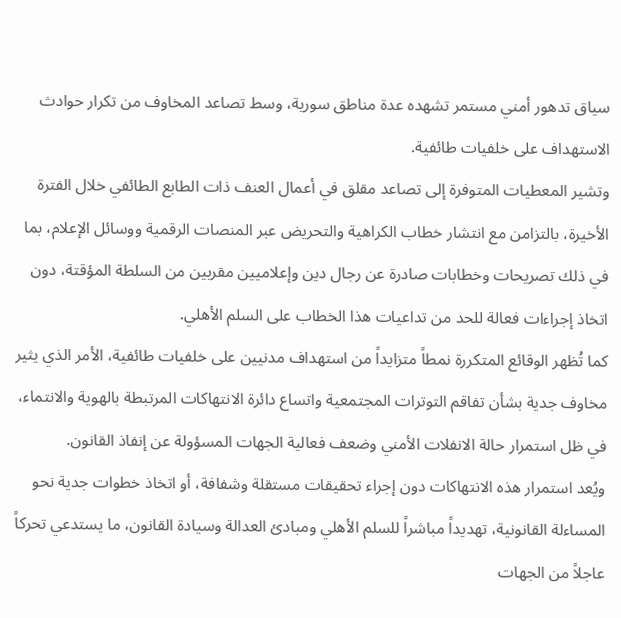سياق تدهور أمني مستمر تشهده عدة مناطق سورية، وسط تصاعد المخاوف من تكرار حوادث الاستهداف على خلفيات طائفية.
وتشير المعطيات المتوفرة إلى تصاعد مقلق في أعمال العنف ذات الطابع الطائفي خلال الفترة الأخيرة، بالتزامن مع انتشار خطاب الكراهية والتحريض عبر المنصات الرقمية ووسائل الإعلام، بما في ذلك تصريحات وخطابات صادرة عن رجال دين وإعلاميين مقربين من السلطة المؤقتة، دون اتخاذ إجراءات فعالة للحد من تداعيات هذا الخطاب على السلم الأهلي.
كما تُظهر الوقائع المتكررة نمطاً متزايداً من استهداف مدنيين على خلفيات طائفية، الأمر الذي يثير مخاوف جدية بشأن تفاقم التوترات المجتمعية واتساع دائرة الانتهاكات المرتبطة بالهوية والانتماء، في ظل استمرار حالة الانفلات الأمني وضعف فعالية الجهات المسؤولة عن إنفاذ القانون.
ويُعد استمرار هذه الانتهاكات دون إجراء تحقيقات مستقلة وشفافة، أو اتخاذ خطوات جدية نحو المساءلة القانونية، تهديداً مباشراً للسلم الأهلي ومبادئ العدالة وسيادة القانون، ما يستدعي تحركاً عاجلاً من الجهات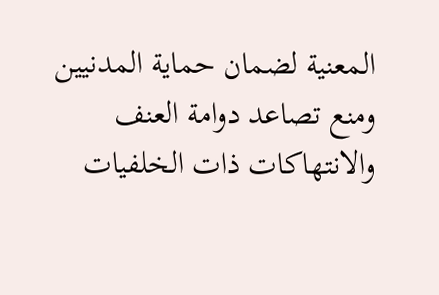المعنية لضمان حماية المدنيين ومنع تصاعد دوامة العنف والانتهاكات ذات الخلفيات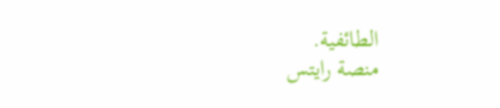الطائفية.
منصة رايتس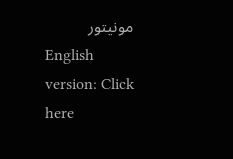مونيتور
English version: Click here